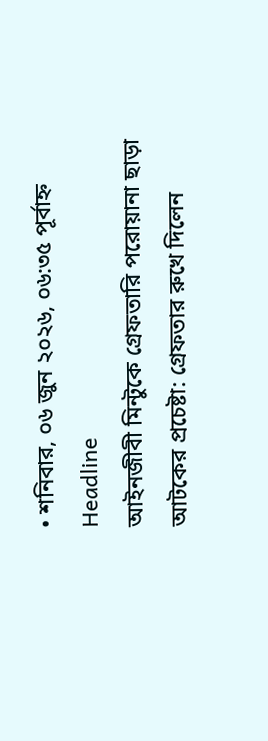• শনিবার, ০৬ জুন ২০২৬, ০৬:৩৫ পূর্বাহ্ন
Headline
আইনজীবী মিন্টুকে গ্রেফতারি পরোয়ানা ছাড়া আটকের প্রচেষ্টা: গ্রেফতার রুখে দিলেন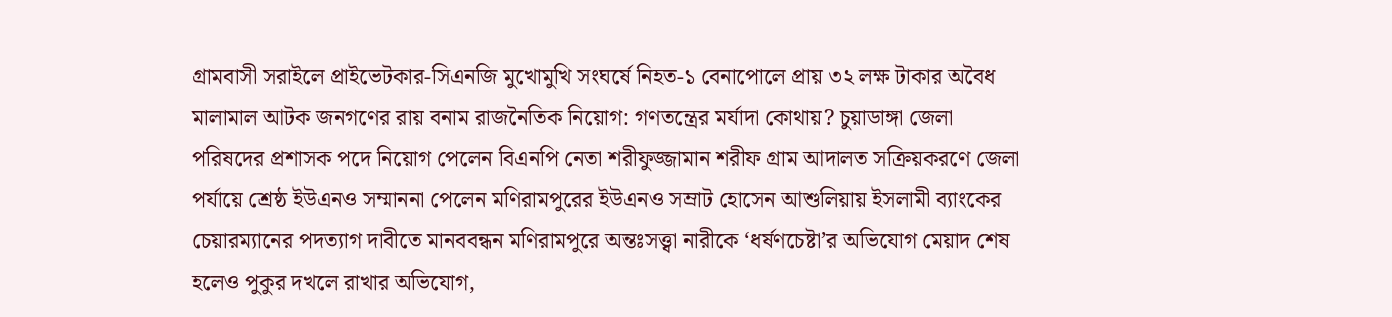গ্রামবাসী সরাইলে প্রাইভেটকার-সিএনজি মুখোমুখি সংঘর্ষে নিহত-১ বেনাপোলে প্রায় ৩২ লক্ষ টাকার অবৈধ মালামাল আটক জনগণের রায় বনাম রাজনৈতিক নিয়োগ: গণতন্ত্রের মর্যাদা কোথায়? চুয়াডাঙ্গা জেলা পরিষদের প্রশাসক পদে নিয়োগ পেলেন বিএনপি নেতা শরীফুজ্জামান শরীফ গ্রাম আদালত সক্রিয়করণে জেলা পর্যায়ে শ্রেষ্ঠ ইউএনও সম্মাননা পেলেন মণিরামপুরের ইউএনও সম্রাট হোসেন আশুলিয়ায় ইসলামী ব্যাংকের চেয়ারম্যানের পদত্যাগ দাবীতে মানববন্ধন মণিরামপুরে অন্তঃসত্ত্বা নারীকে ‘ধর্ষণচেষ্টা’র অভিযোগ মেয়াদ শেষ হলেও পুকুর দখলে রাখার অভিযোগ,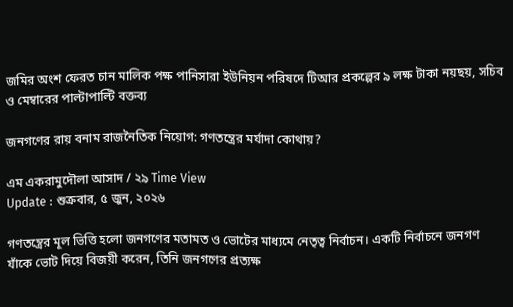জমির অংশ ফেরত চান মালিক পক্ষ পানিসারা ইউনিয়ন পরিষদে টিআর প্রকল্পের ৯ লক্ষ টাকা নয়ছয়, সচিব ও মেম্বারের পাল্টাপাল্টি বক্তব্য

জনগণের রায় বনাম রাজনৈতিক নিয়োগ: গণতন্ত্রের মর্যাদা কোথায়?

এম একরামুদৌলা আসাদ / ২৯ Time View
Update : শুক্রবার, ৫ জুন, ২০২৬

গণতন্ত্রের মূল ভিত্তি হলো জনগণের মতামত ও ভোটের মাধ্যমে নেতৃত্ব নির্বাচন। একটি নির্বাচনে জনগণ যাঁকে ভোট দিয়ে বিজয়ী করেন, তিনি জনগণের প্রত্যক্ষ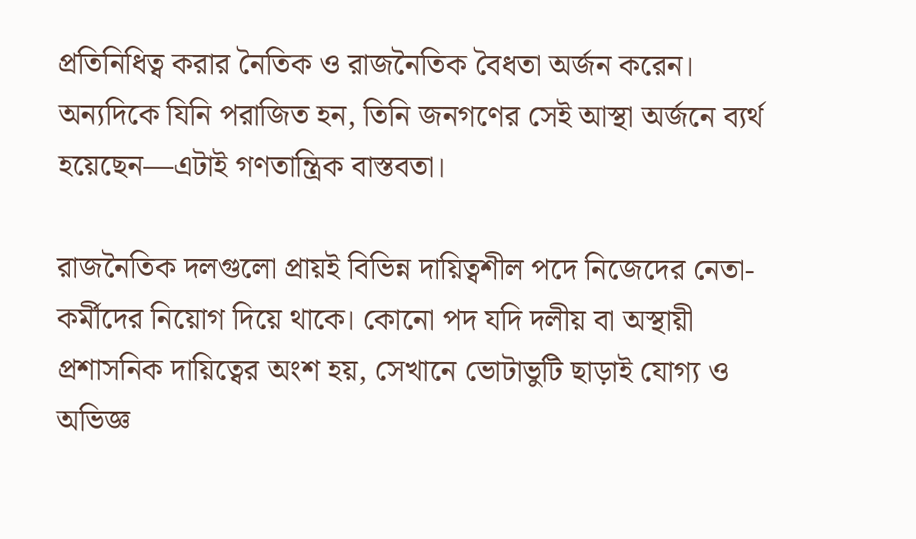প্রতিনিধিত্ব করার নৈতিক ও রাজনৈতিক বৈধতা অর্জন করেন। অন্যদিকে যিনি পরাজিত হন, তিনি জনগণের সেই আস্থা অর্জনে ব্যর্থ হয়েছেন—এটাই গণতান্ত্রিক বাস্তবতা।

রাজনৈতিক দলগুলো প্রায়ই বিভিন্ন দায়িত্বশীল পদে নিজেদের নেতা-কর্মীদের নিয়োগ দিয়ে থাকে। কোনো পদ যদি দলীয় বা অস্থায়ী প্রশাসনিক দায়িত্বের অংশ হয়, সেখানে ভোটাভুটি ছাড়াই যোগ্য ও অভিজ্ঞ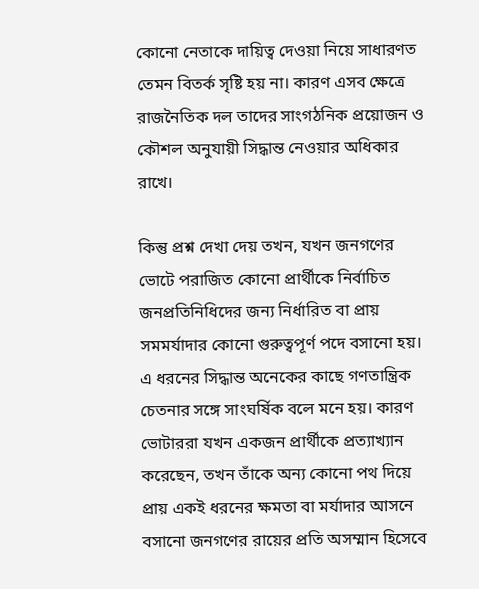কোনো নেতাকে দায়িত্ব দেওয়া নিয়ে সাধারণত তেমন বিতর্ক সৃষ্টি হয় না। কারণ এসব ক্ষেত্রে রাজনৈতিক দল তাদের সাংগঠনিক প্রয়োজন ও কৌশল অনুযায়ী সিদ্ধান্ত নেওয়ার অধিকার রাখে।

কিন্তু প্রশ্ন দেখা দেয় তখন, যখন জনগণের ভোটে পরাজিত কোনো প্রার্থীকে নির্বাচিত জনপ্রতিনিধিদের জন্য নির্ধারিত বা প্রায় সমমর্যাদার কোনো গুরুত্বপূর্ণ পদে বসানো হয়। এ ধরনের সিদ্ধান্ত অনেকের কাছে গণতান্ত্রিক চেতনার সঙ্গে সাংঘর্ষিক বলে মনে হয়। কারণ ভোটাররা যখন একজন প্রার্থীকে প্রত্যাখ্যান করেছেন, তখন তাঁকে অন্য কোনো পথ দিয়ে প্রায় একই ধরনের ক্ষমতা বা মর্যাদার আসনে বসানো জনগণের রায়ের প্রতি অসম্মান হিসেবে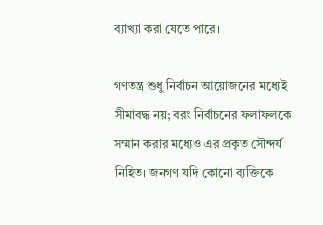ব্যাখ্যা করা যেতে পারে।

গণতন্ত্র শুধু নির্বাচন আয়োজনের মধ্যেই সীমাবদ্ধ নয়; বরং নির্বাচনের ফলাফলকে সম্মান করার মধ্যেও এর প্রকৃত সৌন্দর্য নিহিত। জনগণ যদি কোনো ব্যক্তিকে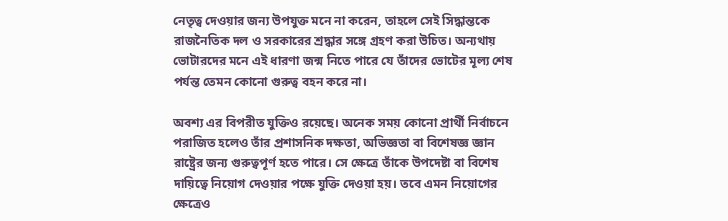নেতৃত্ব দেওয়ার জন্য উপযুক্ত মনে না করেন, তাহলে সেই সিদ্ধান্তকে রাজনৈতিক দল ও সরকারের শ্রদ্ধার সঙ্গে গ্রহণ করা উচিত। অন্যথায় ভোটারদের মনে এই ধারণা জন্ম নিতে পারে যে তাঁদের ভোটের মূল্য শেষ পর্যন্ত তেমন কোনো গুরুত্ব বহন করে না।

অবশ্য এর বিপরীত যুক্তিও রয়েছে। অনেক সময় কোনো প্রার্থী নির্বাচনে পরাজিত হলেও তাঁর প্রশাসনিক দক্ষতা, অভিজ্ঞতা বা বিশেষজ্ঞ জ্ঞান রাষ্ট্রের জন্য গুরুত্বপূর্ণ হতে পারে। সে ক্ষেত্রে তাঁকে উপদেষ্টা বা বিশেষ দায়িত্বে নিয়োগ দেওয়ার পক্ষে যুক্তি দেওয়া হয়। তবে এমন নিয়োগের ক্ষেত্রেও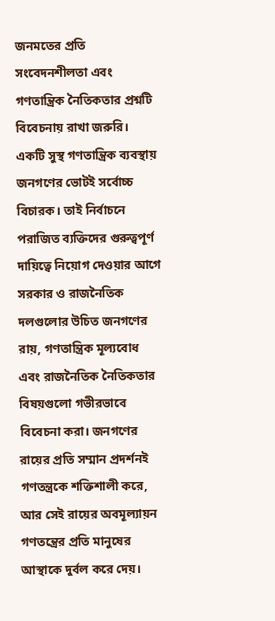জনমতের প্রতি সংবেদনশীলতা এবং গণতান্ত্রিক নৈতিকতার প্রশ্নটি বিবেচনায় রাখা জরুরি।
একটি সুস্থ গণতান্ত্রিক ব্যবস্থায় জনগণের ভোটই সর্বোচ্চ বিচারক। তাই নির্বাচনে পরাজিত ব্যক্তিদের গুরুত্বপূর্ণ দায়িত্বে নিয়োগ দেওয়ার আগে সরকার ও রাজনৈতিক দলগুলোর উচিত জনগণের রায়, গণতান্ত্রিক মূল্যবোধ এবং রাজনৈতিক নৈতিকতার বিষয়গুলো গভীরভাবে বিবেচনা করা। জনগণের রায়ের প্রতি সম্মান প্রদর্শনই গণতন্ত্রকে শক্তিশালী করে, আর সেই রায়ের অবমূল্যায়ন গণতন্ত্রের প্রতি মানুষের আস্থাকে দুর্বল করে দেয়।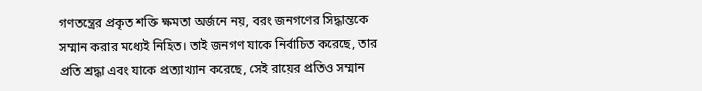গণতন্ত্রের প্রকৃত শক্তি ক্ষমতা অর্জনে নয়, বরং জনগণের সিদ্ধান্তকে সম্মান করার মধ্যেই নিহিত। তাই জনগণ যাকে নির্বাচিত করেছে, তার প্রতি শ্রদ্ধা এবং যাকে প্রত্যাখ্যান করেছে, সেই রায়ের প্রতিও সম্মান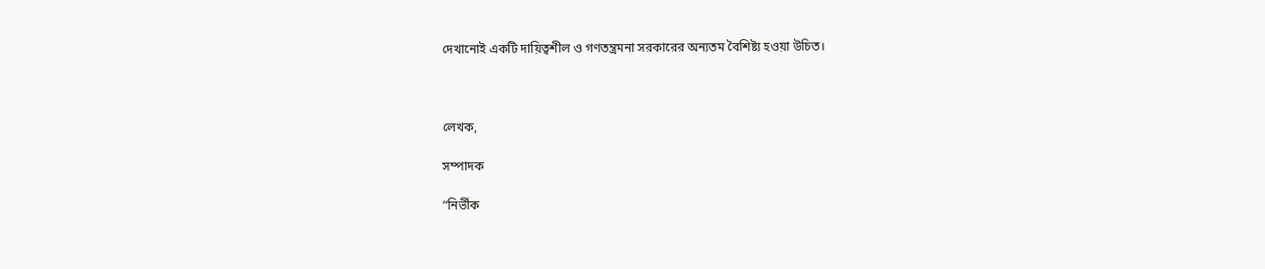দেখানোই একটি দায়িত্বশীল ও গণতন্ত্রমনা সরকারের অন্যতম বৈশিষ্ট্য হওয়া উচিত।



লেখক,

সম্পাদক

“নির্ভীক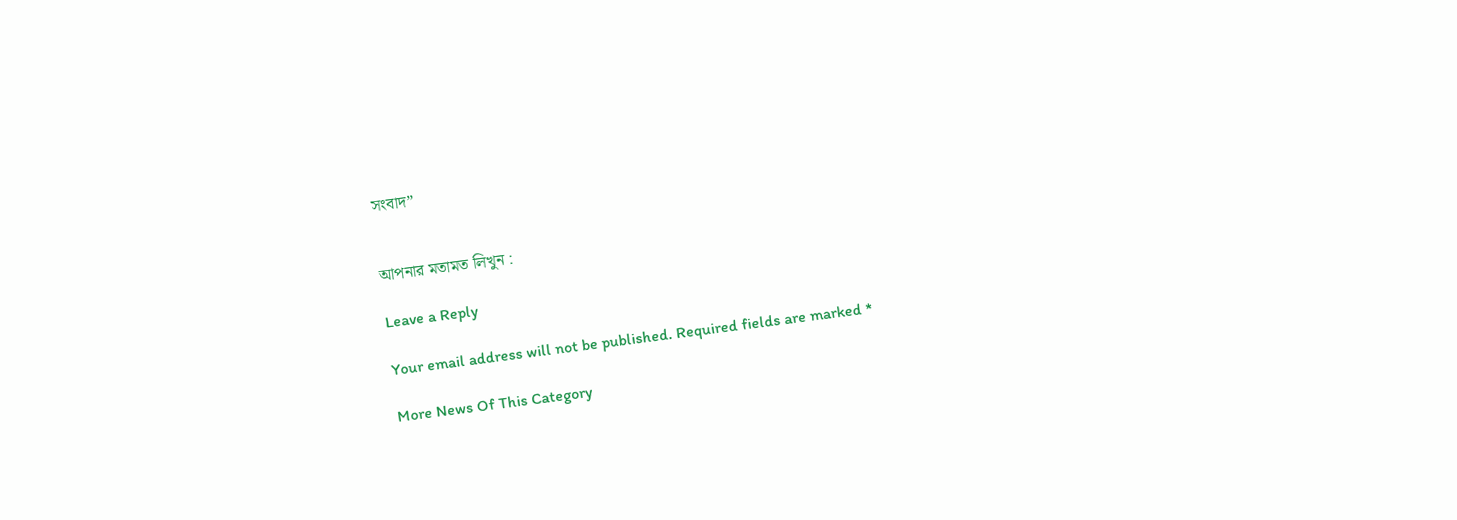সংবাদ”


আপনার মতামত লিখুন :

Leave a Reply

Your email address will not be published. Required fields are marked *

More News Of This Category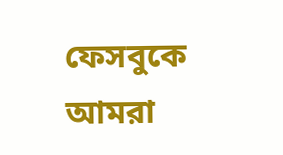ফেসবুকে আমরা